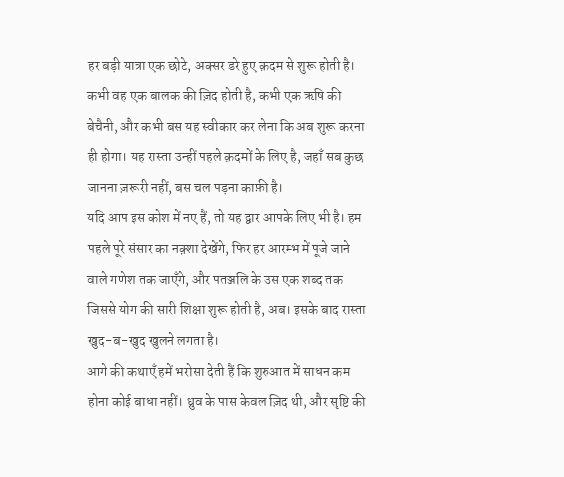हर बड़ी यात्रा एक छोटे, अक्सर डरे हुए क़दम से शुरू होती है। कभी वह एक बालक की ज़िद होती है, कभी एक ऋषि की बेचैनी, और कभी बस यह स्वीकार कर लेना कि अब शुरू करना ही होगा। यह रास्ता उन्हीं पहले क़दमों के लिए है, जहाँ सब कुछ जानना ज़रूरी नहीं, बस चल पड़ना काफ़ी है।
यदि आप इस कोश में नए हैं, तो यह द्वार आपके लिए भी है। हम पहले पूरे संसार का नक़्शा देखेंगे, फिर हर आरम्भ में पूजे जाने वाले गणेश तक जाएँगे, और पतञ्जलि के उस एक शब्द तक जिससे योग की सारी शिक्षा शुरू होती है, अब। इसके बाद रास्ता खुद-ब-खुद खुलने लगता है।
आगे की कथाएँ हमें भरोसा देती हैं कि शुरुआत में साधन कम होना कोई बाधा नहीं। ध्रुव के पास केवल ज़िद थी, और सृष्टि की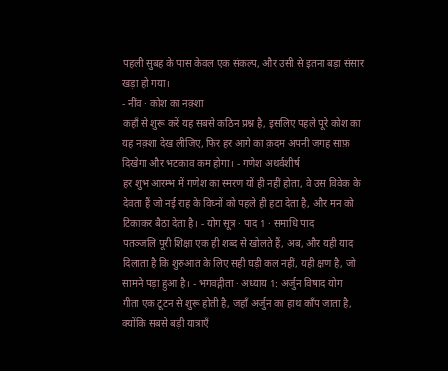पहली सुबह के पास केवल एक संकल्प, और उसी से इतना बड़ा संसार खड़ा हो गया।
- नींव · कोश का नक़्शा
कहाँ से शुरू करें यह सबसे कठिन प्रश्न है, इसलिए पहले पूरे कोश का यह नक़्शा देख लीजिए, फिर हर आगे का क़दम अपनी जगह साफ़ दिखेगा और भटकाव कम होगा। - गणेश अथर्वशीर्ष
हर शुभ आरम्भ में गणेश का स्मरण यों ही नहीं होता, वे उस विवेक के देवता हैं जो नई राह के विघ्नों को पहले ही हटा देता है, और मन को टिकाकर बैठा देता है। - योग सूत्र · पाद 1 · समाधि पाद
पतञ्जलि पूरी शिक्षा एक ही शब्द से खोलते हैं, अब, और यही याद दिलाता है कि शुरुआत के लिए सही घड़ी कल नहीं, यही क्षण है, जो सामने पड़ा हुआ है। - भगवद्गीता · अध्याय 1: अर्जुन विषाद योग
गीता एक टूटन से शुरू होती है, जहाँ अर्जुन का हाथ काँप जाता है, क्योंकि सबसे बड़ी यात्राएँ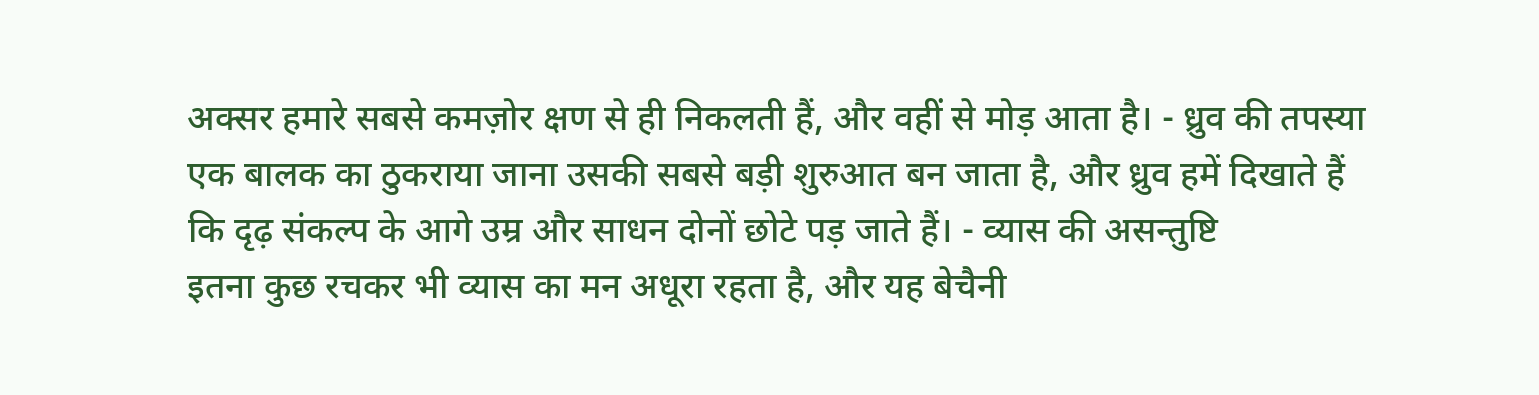अक्सर हमारे सबसे कमज़ोर क्षण से ही निकलती हैं, और वहीं से मोड़ आता है। - ध्रुव की तपस्या
एक बालक का ठुकराया जाना उसकी सबसे बड़ी शुरुआत बन जाता है, और ध्रुव हमें दिखाते हैं कि दृढ़ संकल्प के आगे उम्र और साधन दोनों छोटे पड़ जाते हैं। - व्यास की असन्तुष्टि
इतना कुछ रचकर भी व्यास का मन अधूरा रहता है, और यह बेचैनी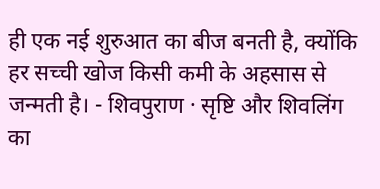ही एक नई शुरुआत का बीज बनती है, क्योंकि हर सच्ची खोज किसी कमी के अहसास से जन्मती है। - शिवपुराण · सृष्टि और शिवलिंग का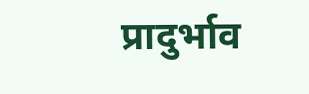प्रादुर्भाव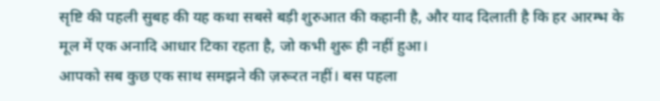सृष्टि की पहली सुबह की यह कथा सबसे बड़ी शुरुआत की कहानी है, और याद दिलाती है कि हर आरम्भ के मूल में एक अनादि आधार टिका रहता है, जो कभी शुरू ही नहीं हुआ।
आपको सब कुछ एक साथ समझने की ज़रूरत नहीं। बस पहला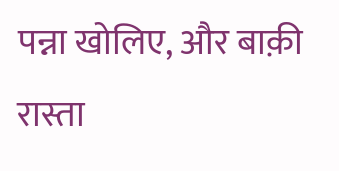पन्ना खोलिए, और बाक़ी रास्ता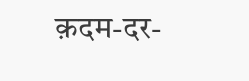क़दम-दर-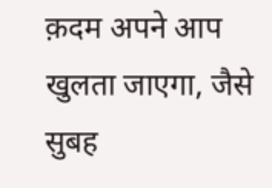क़दम अपने आप खुलता जाएगा, जैसे सुबह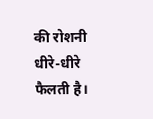की रोशनी धीरे-धीरे फैलती है।